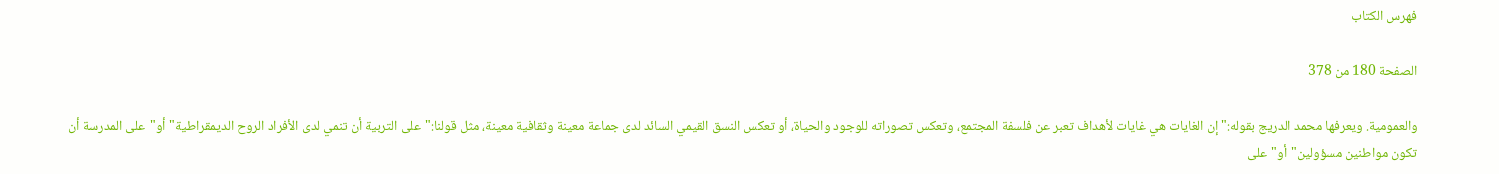فهرس الكتاب

الصفحة 180 من 378

والعمومية. ويعرفها محمد الدريج بقوله:"إن الغايات هي غايات لأهداف تعبر عن فلسفة المجتمع، وتعكس تصوراته للوجود والحياة، أو تعكس النسق القيمي السائد لدى جماعة معينة وثقافية معينة، مثل قولنا:"على التربية أن تنمي لدى الأفراد الروح الديمقراطية"أو"على المدرسة أن تكون مواطنين مسؤولين"أو"على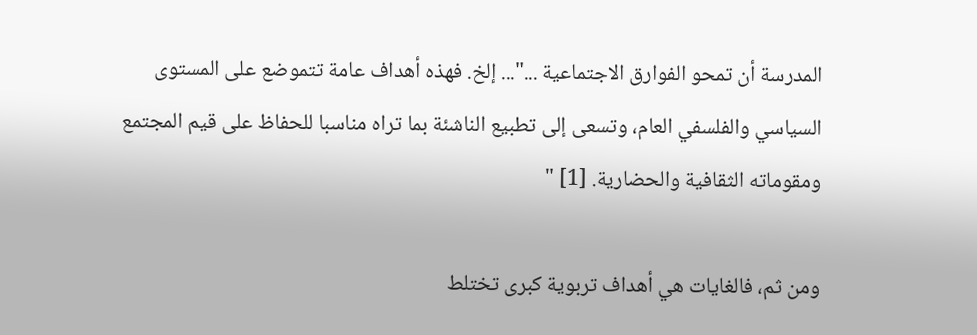المدرسة أن تمحو الفوارق الاجتماعية ..."... إلخ. فهذه أهداف عامة تتموضع على المستوى السياسي والفلسفي العام، وتسعى إلى تطبيع الناشئة بما تراه مناسبا للحفاظ على قيم المجتمع ومقوماته الثقافية والحضارية. [1] "

ومن ثم، فالغايات هي أهداف تربوية كبرى تختلط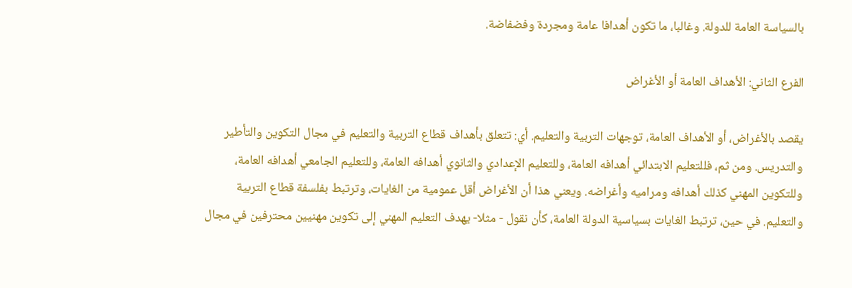بالسياسة العامة للدولة. وغالبا، ما تكون أهدافا عامة ومجردة وفضفاضة.

الفرع الثاني: الأهداف العامة أو الأغراض

يقصد بالأغراض، أو الأهداف العامة، توجهات التربية والتعليم. أي: تتعلق بأهداف قطاع التربية والتعليم في مجال التكوين والتأطير والتدريس. ومن ثم، فللتعليم الابتدائي أهدافه العامة، وللتعليم الإعدادي والثانوي أهدافه العامة، وللتعليم الجامعي أهدافه العامة، وللتكوين المهني كذلك أهدافه ومراميه وأغراضه. ويعني هذا أن الأغراض أقل عمومية من الغايات، وترتبط بفلسفة قطاع التربية والتعليم. في حين، ترتبط الغايات بسياسية الدولة العامة، كأن نقول - مثلا- يهدف التعليم المهني إلى تكوين مهنيين محترفين في مجال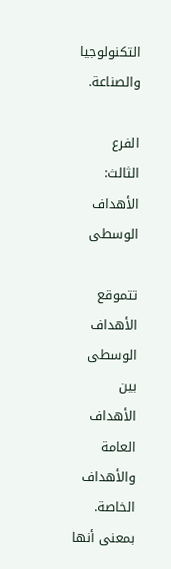التكنولوجيا والصناعة.

الفرع الثالث: الأهداف الوسطى

تتموقع الأهداف الوسطى بين الأهداف العامة والأهداف الخاصة. بمعنى أنها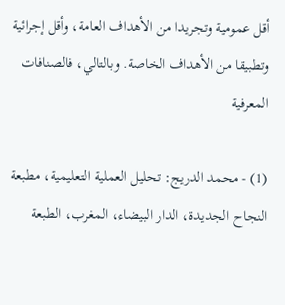أقل عمومية وتجريدا من الأهداف العامة، وأقل إجرائية وتطبيقا من الأهداف الخاصة. وبالتالي، فالصنافات المعرفية

(1) - محمد الدريج: تحليل العملية التعليمية، مطبعة النجاح الجديدة، الدار البيضاء، المغرب، الطبعة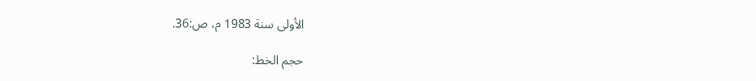الأولى سنة 1983 م، ص:36.

حجم الخط: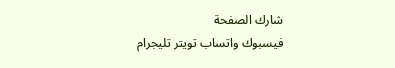شارك الصفحة
فيسبوك واتساب تويتر تليجرام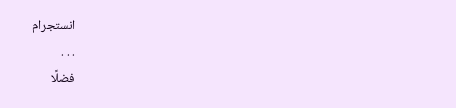انستجرام
. . .
فضلًا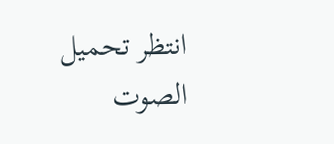انتظر تحميل الصوت